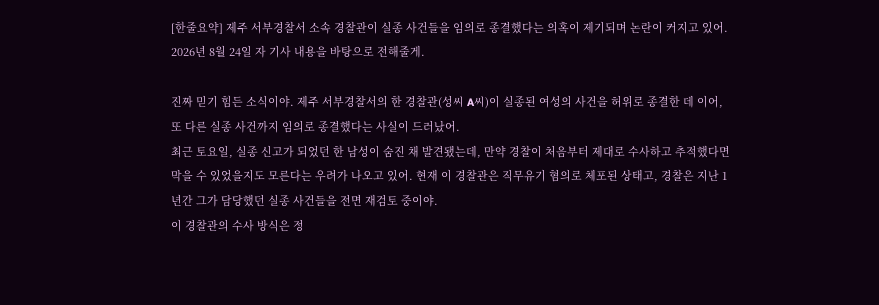[한줄요약] 제주 서부경찰서 소속 경찰관이 실종 사건들을 임의로 종결했다는 의혹이 제기되며 논란이 커지고 있어.
2026년 8월 24일 자 기사 내용을 바탕으로 전해줄게.

진짜 믿기 힘든 소식이야. 제주 서부경찰서의 한 경찰관(성씨 A씨)이 실종된 여성의 사건을 허위로 종결한 데 이어, 또 다른 실종 사건까지 임의로 종결했다는 사실이 드러났어.
최근 토요일, 실종 신고가 되었던 한 남성이 숨진 채 발견됐는데, 만약 경찰이 처음부터 제대로 수사하고 추적했다면 막을 수 있었을지도 모른다는 우려가 나오고 있어. 현재 이 경찰관은 직무유기 혐의로 체포된 상태고, 경찰은 지난 1년간 그가 담당했던 실종 사건들을 전면 재검토 중이야.
이 경찰관의 수사 방식은 정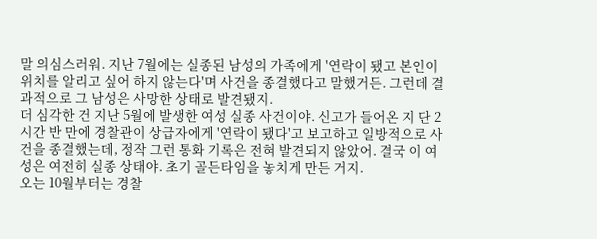말 의심스러워. 지난 7월에는 실종된 남성의 가족에게 '연락이 됐고 본인이 위치를 알리고 싶어 하지 않는다'며 사건을 종결했다고 말했거든. 그런데 결과적으로 그 남성은 사망한 상태로 발견됐지.
더 심각한 건 지난 5월에 발생한 여성 실종 사건이야. 신고가 들어온 지 단 2시간 반 만에 경찰관이 상급자에게 '연락이 됐다'고 보고하고 일방적으로 사건을 종결했는데, 정작 그런 통화 기록은 전혀 발견되지 않았어. 결국 이 여성은 여전히 실종 상태야. 초기 골든타임을 놓치게 만든 거지.
오는 10월부터는 경찰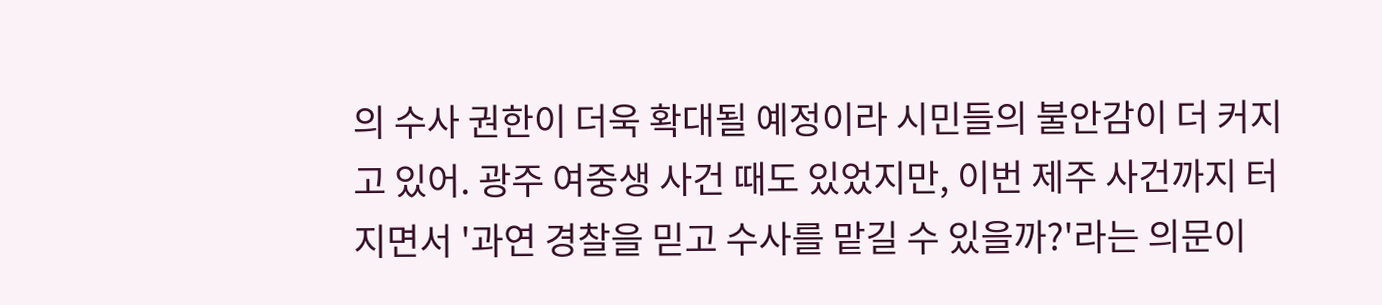의 수사 권한이 더욱 확대될 예정이라 시민들의 불안감이 더 커지고 있어. 광주 여중생 사건 때도 있었지만, 이번 제주 사건까지 터지면서 '과연 경찰을 믿고 수사를 맡길 수 있을까?'라는 의문이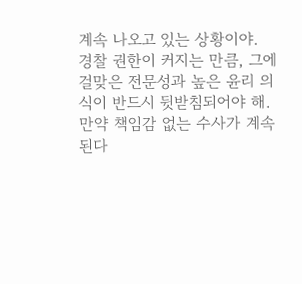계속 나오고 있는 상황이야.
경찰 권한이 커지는 만큼, 그에 걸맞은 전문성과 높은 윤리 의식이 반드시 뒷받침되어야 해. 만약 책임감 없는 수사가 계속된다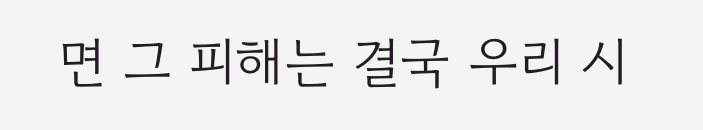면 그 피해는 결국 우리 시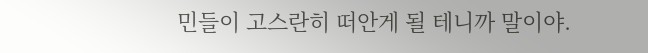민들이 고스란히 떠안게 될 테니까 말이야.